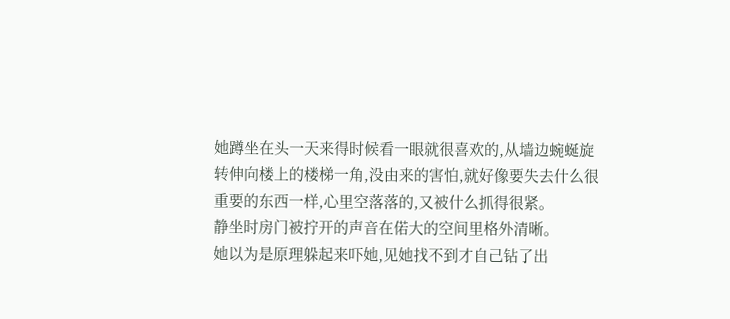她蹲坐在头一天来得时候看一眼就很喜欢的,从墙边蜿蜒旋转伸向楼上的楼梯一角,没由来的害怕,就好像要失去什么很重要的东西一样,心里空落落的,又被什么抓得很紧。
静坐时房门被拧开的声音在偌大的空间里格外清晰。
她以为是原理躲起来吓她,见她找不到才自己钻了出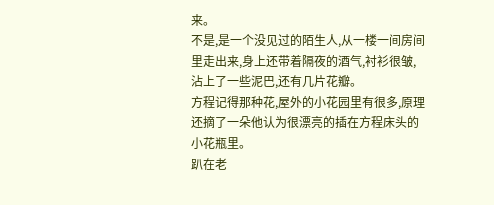来。
不是,是一个没见过的陌生人,从一楼一间房间里走出来,身上还带着隔夜的酒气,衬衫很皱,沾上了一些泥巴,还有几片花瓣。
方程记得那种花,屋外的小花园里有很多,原理还摘了一朵他认为很漂亮的插在方程床头的小花瓶里。
趴在老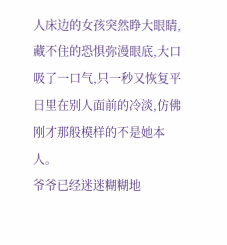人床边的女孩突然睁大眼睛,藏不住的恐惧弥漫眼底,大口吸了一口气,只一秒又恢复平日里在别人面前的冷淡,仿佛刚才那般模样的不是她本人。
爷爷已经迷迷糊糊地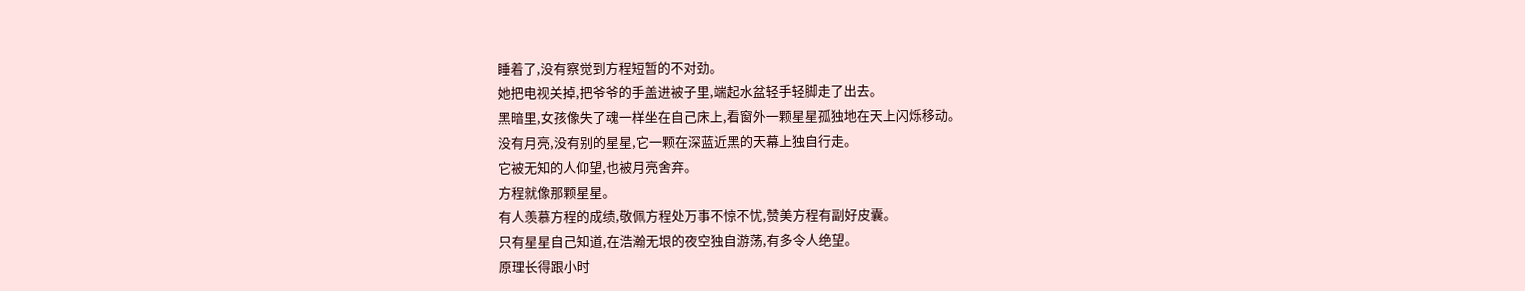睡着了,没有察觉到方程短暂的不对劲。
她把电视关掉,把爷爷的手盖进被子里,端起水盆轻手轻脚走了出去。
黑暗里,女孩像失了魂一样坐在自己床上,看窗外一颗星星孤独地在天上闪烁移动。
没有月亮,没有别的星星,它一颗在深蓝近黑的天幕上独自行走。
它被无知的人仰望,也被月亮舍弃。
方程就像那颗星星。
有人羡慕方程的成绩,敬佩方程处万事不惊不忧,赞美方程有副好皮囊。
只有星星自己知道,在浩瀚无垠的夜空独自游荡,有多令人绝望。
原理长得跟小时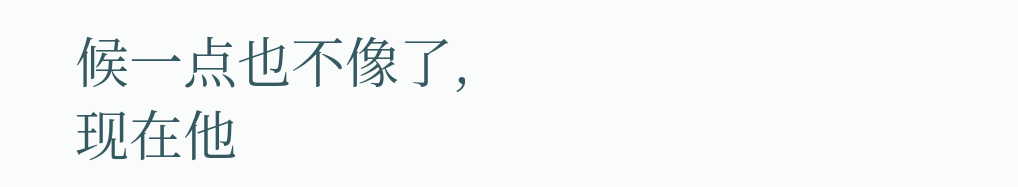候一点也不像了,现在他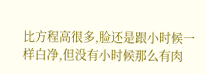比方程高很多,脸还是跟小时候一样白净,但没有小时候那么有肉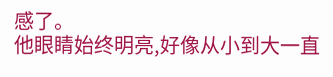感了。
他眼睛始终明亮,好像从小到大一直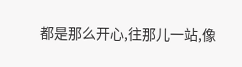都是那么开心,往那儿一站,像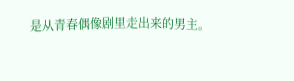是从青春偶像剧里走出来的男主。